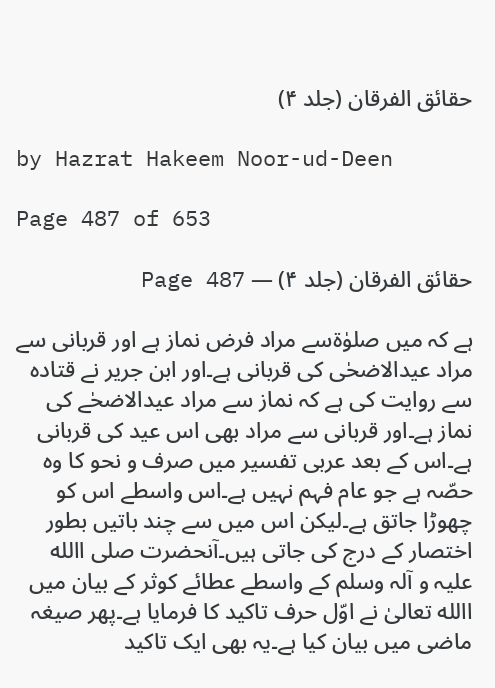حقائق الفرقان (جلد ۴)

by Hazrat Hakeem Noor-ud-Deen

Page 487 of 653

حقائق الفرقان (جلد ۴) — Page 487

ہے کہ میں صلوٰۃسے مراد فرض نماز ہے اور قربانی سے مراد عیدالاضحٰی کی قربانی ہے۔اور ابن جریر نے قتادہ سے روایت کی ہے کہ نماز سے مراد عیدالاضحٰے کی نماز ہے۔اور قربانی سے مراد بھی اس عید کی قربانی ہے۔اس کے بعد عربی تفسیر میں صرف و نحو کا وہ حصّہ ہے جو عام فہم نہیں ہے۔اس واسطے اس کو چھوڑا جاتق ہے۔لیکن اس میں سے چند باتیں بطور اختصار کے درج کی جاتی ہیں۔آنحضرت صلی االله علیہ و آلہ وسلم کے واسطے عطائے کوثر کے بیان میں االله تعالیٰ نے اوّل حرف تاکید کا فرمایا ہے۔پھر صیغہ ماضی میں بیان کیا ہے۔یہ بھی ایک تاکید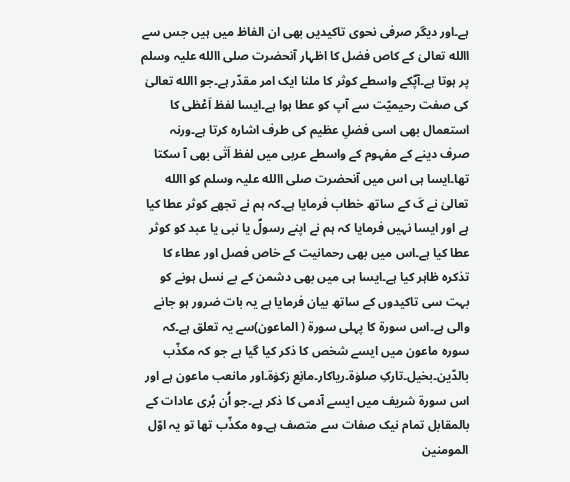ہے۔اور دیگر صرفی نحوی تاکیدیں بھی ان الفاظ میں ہیں جس سے االله تعالیٰ کے کاص فضل کا اظہار آنحضرت صلی االله علیہ وسلم پر ہوتا ہے۔آپؐکے واسطے کوثر کا ملنا ایک امر مقدّر ہے۔جو االله تعالیٰ کی صفت رحیمیّت سے آپ کو عطا ہوا ہے۔ایسا لفظ اَعْطٰی کا استعمال بھی اسی فضلِ عظیم کی طرف اشارہ کرتا ہے۔ورنہ صرف دینے کے مفہوم کے واسطے عربی میں لفظ اَتٰی بھی آ سکتا تھا۔ایسا ہی اس میں آنحضرت صلی االله علیہ وسلم کو االله تعالیٰ نے کَ کے ساتھ خطاب فرمایا ہے۔کہ ہم نے تجھے کوثر عطا کیا ہے اور ایسا نہیں فرمایا کہ ہم نے اپنے رسولؐ یا نبی یا عبد کو کوثر عطا کیا ہے۔اس میں بھی رحمانیت کے خاص فصل اور عطاء کا تذکرہ ظاہر کیا ہے۔ایسا ہی میں بھی دشمن کے بے نسل ہونے کو بہت سی تاکیدوں کے ساتھ بیان فرمایا ہے یہ بات ضرور ہو جانے والی ہے۔اس سورۃ کا پہلی سورۃ ( الماعون)سے یہ تعلق ہے۔کہ سورہ ماعون میں ایسے شخص کا ذکر کیا گیا ہے جو کہ مکذّب بالدّین۔بخیل۔تارکِ صلوٰۃ۔ریاکار۔مانِع زکوٰۃ۔اور مانعب ماعون ہے اور اس سورۃ شریف میں ایسے آدمی کا ذکر ہے۔جو اُن بُری عادات کے بالمقابل تمام نیک صفات سے متصف ہے۔وہ مکذّب تھا تو یہ اوّل المومنین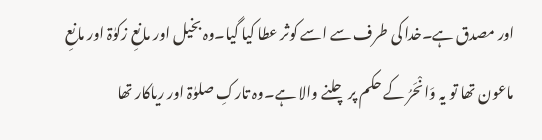اور مصدق ہے۔خدا کی طرف سے اسے کوثر عطا کیا گیا۔وہ بخیل اور مانعِ زکوٰۃ اور مانعِ ماعون تھا تو یہ وَانْحَرُ کے حکم پر چلنے والا ہے۔وہ تارکِ صلوٰۃ اور ریاکار تھا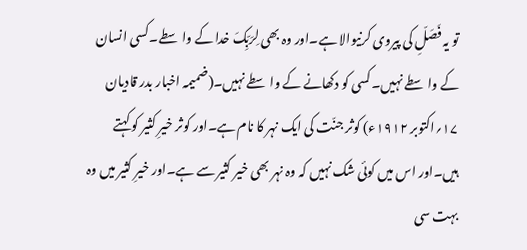تو یہ فَصَلِّ کی پیروی کرنیوالا ہے۔اور وہ بھی لِرَبِّکَ خدا کے واسطے۔کسی انسان کے واسطے نہیں۔کسی کو دکھانے کے واسطے نہیں۔(ضمیمہ اخبار بدر قادیان ۱۷؍اکتوبر ۱۹۱۲ء) کوثر جنّت کی ایک نہر کا نام ہے۔اور کوثر خیرِ کثیر کو کہتے ہیں۔اور اس میں کوئی شک نہیں کہ وہ نہر بھی خیر کثیر سے ہے۔اور خیرِ کثیر میں وہ بہت سی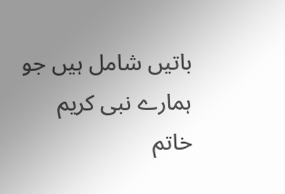باتیں شامل ہیں جو ہمارے نبی کریم خاتم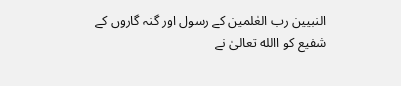النبیین رب العٰلمین کے رسول اور گنہ گاروں کے شفیع کو االله تعالیٰ نے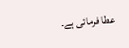عطا فرمائی ہے۔